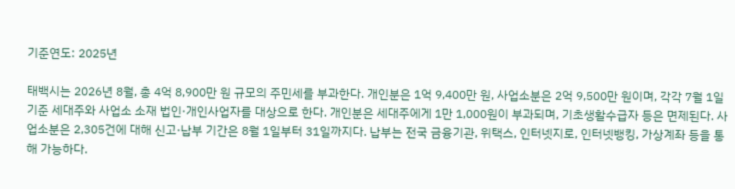기준연도: 2025년

태백시는 2026년 8월, 총 4억 8,900만 원 규모의 주민세를 부과한다. 개인분은 1억 9,400만 원, 사업소분은 2억 9,500만 원이며, 각각 7월 1일 기준 세대주와 사업소 소재 법인·개인사업자를 대상으로 한다. 개인분은 세대주에게 1만 1,000원이 부과되며, 기초생활수급자 등은 면제된다. 사업소분은 2,305건에 대해 신고·납부 기간은 8월 1일부터 31일까지다. 납부는 전국 금융기관, 위택스, 인터넷지로, 인터넷뱅킹, 가상계좌 등을 통해 가능하다.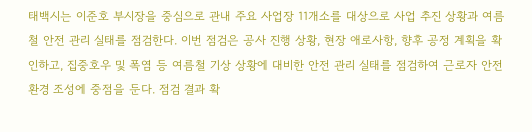태백시는 이준호 부시장을 중심으로 관내 주요 사업장 11개소를 대상으로 사업 추진 상황과 여름철 안전 관리 실태를 점검한다. 이번 점검은 공사 진행 상황, 현장 애로사항, 향후 공정 계획을 확인하고, 집중호우 및 폭염 등 여름철 기상 상황에 대비한 안전 관리 실태를 점검하여 근로자 안전 환경 조성에 중점을 둔다. 점검 결과 확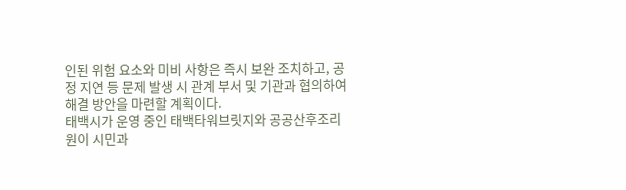인된 위험 요소와 미비 사항은 즉시 보완 조치하고, 공정 지연 등 문제 발생 시 관계 부서 및 기관과 협의하여 해결 방안을 마련할 계획이다.
태백시가 운영 중인 태백타워브릿지와 공공산후조리원이 시민과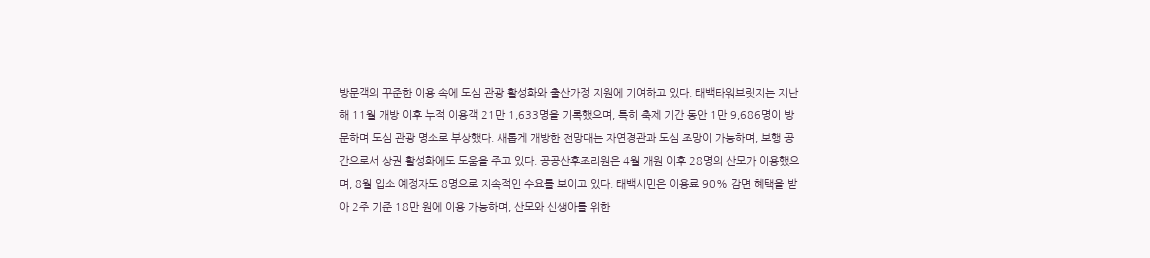방문객의 꾸준한 이용 속에 도심 관광 활성화와 출산가정 지원에 기여하고 있다. 태백타워브릿지는 지난해 11월 개방 이후 누적 이용객 21만 1,633명을 기록했으며, 특히 축제 기간 동안 1만 9,686명이 방문하며 도심 관광 명소로 부상했다. 새롭게 개방한 전망대는 자연경관과 도심 조망이 가능하며, 보행 공간으로서 상권 활성화에도 도움을 주고 있다. 공공산후조리원은 4월 개원 이후 28명의 산모가 이용했으며, 8월 입소 예정자도 8명으로 지속적인 수요를 보이고 있다. 태백시민은 이용료 90% 감면 혜택을 받아 2주 기준 18만 원에 이용 가능하며, 산모와 신생아를 위한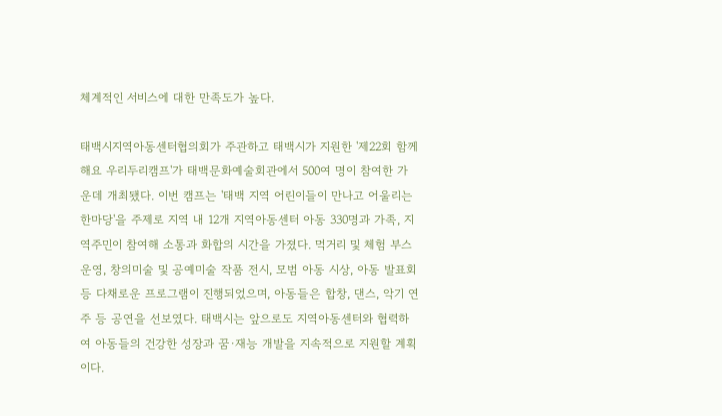체계적인 서비스에 대한 만족도가 높다.

태백시지역아동센터협의회가 주관하고 태백시가 지원한 '제22회 함께해요 우리두리캠프'가 태백문화예술회관에서 500여 명이 참여한 가운데 개최됐다. 이번 캠프는 '태백 지역 어린이들이 만나고 어울리는 한마당'을 주제로 지역 내 12개 지역아동센터 아동 330명과 가족, 지역주민이 참여해 소통과 화합의 시간을 가졌다. 먹거리 및 체험 부스 운영, 창의미술 및 공예미술 작품 전시, 모범 아동 시상, 아동 발표회 등 다채로운 프로그램이 진행되었으며, 아동들은 합창, 댄스, 악기 연주 등 공연을 선보였다. 태백시는 앞으로도 지역아동센터와 협력하여 아동들의 건강한 성장과 꿈·재능 개발을 지속적으로 지원할 계획이다.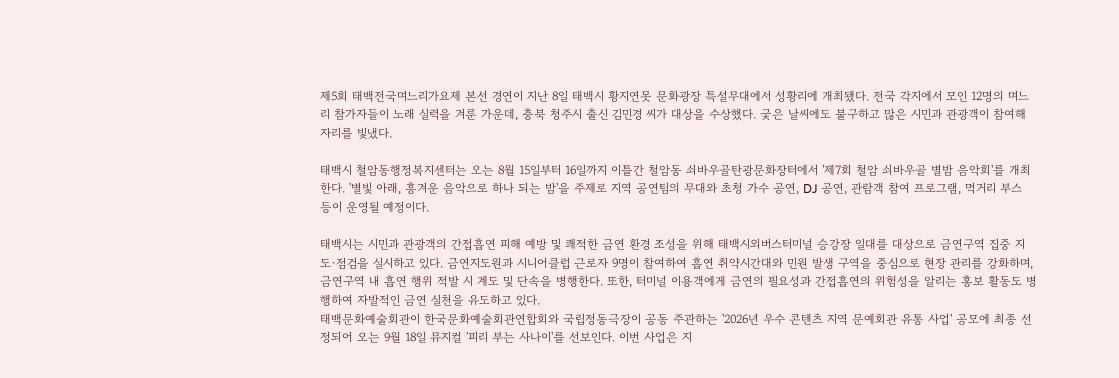제5회 태백전국며느리가요제 본선 경연이 지난 8일 태백시 황지연못 문화광장 특설무대에서 성황리에 개최됐다. 전국 각지에서 모인 12명의 며느리 참가자들이 노래 실력을 겨룬 가운데, 충북 청주시 출신 김민경 씨가 대상을 수상했다. 궂은 날씨에도 불구하고 많은 시민과 관광객이 참여해 자리를 빛냈다.

태백시 철암동행정복지센터는 오는 8월 15일부터 16일까지 이틀간 철암동 쇠바우골탄광문화장터에서 '제7회 철암 쇠바우골 별밤 음악회'를 개최한다. '별빛 아래, 흥겨운 음악으로 하나 되는 밤'을 주제로 지역 공연팀의 무대와 초청 가수 공연, DJ 공연, 관람객 참여 프로그램, 먹거리 부스 등이 운영될 예정이다.

태백시는 시민과 관광객의 간접흡연 피해 예방 및 쾌적한 금연 환경 조성을 위해 태백시외버스터미널 승강장 일대를 대상으로 금연구역 집중 지도·점검을 실시하고 있다. 금연지도원과 시니어클럽 근로자 9명이 참여하여 흡연 취약시간대와 민원 발생 구역을 중심으로 현장 관리를 강화하며, 금연구역 내 흡연 행위 적발 시 계도 및 단속을 병행한다. 또한, 터미널 이용객에게 금연의 필요성과 간접흡연의 위험성을 알리는 홍보 활동도 병행하여 자발적인 금연 실천을 유도하고 있다.
태백문화예술회관이 한국문화예술회관연합회와 국립정동극장이 공동 주관하는 '2026년 우수 콘텐츠 지역 문예회관 유통 사업' 공모에 최종 선정되어 오는 9월 18일 뮤지컬 '피리 부는 사나이'를 선보인다. 이번 사업은 지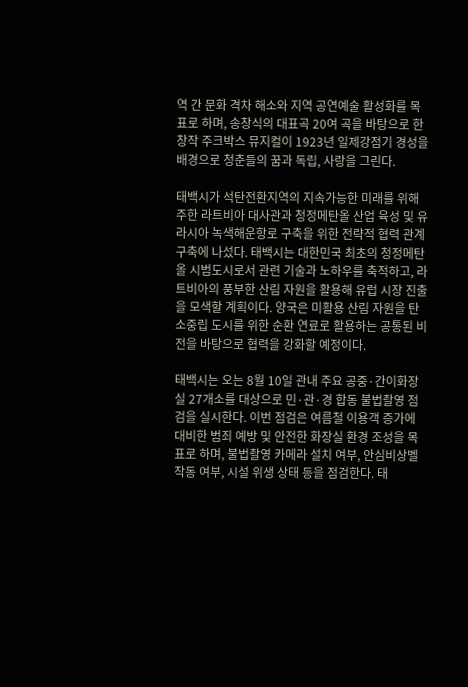역 간 문화 격차 해소와 지역 공연예술 활성화를 목표로 하며, 송창식의 대표곡 20여 곡을 바탕으로 한 창작 주크박스 뮤지컬이 1923년 일제강점기 경성을 배경으로 청춘들의 꿈과 독립, 사랑을 그린다.

태백시가 석탄전환지역의 지속가능한 미래를 위해 주한 라트비아 대사관과 청정메탄올 산업 육성 및 유라시아 녹색해운항로 구축을 위한 전략적 협력 관계 구축에 나섰다. 태백시는 대한민국 최초의 청정메탄올 시범도시로서 관련 기술과 노하우를 축적하고, 라트비아의 풍부한 산림 자원을 활용해 유럽 시장 진출을 모색할 계획이다. 양국은 미활용 산림 자원을 탄소중립 도시를 위한 순환 연료로 활용하는 공통된 비전을 바탕으로 협력을 강화할 예정이다.

태백시는 오는 8월 10일 관내 주요 공중·간이화장실 27개소를 대상으로 민·관·경 합동 불법촬영 점검을 실시한다. 이번 점검은 여름철 이용객 증가에 대비한 범죄 예방 및 안전한 화장실 환경 조성을 목표로 하며, 불법촬영 카메라 설치 여부, 안심비상벨 작동 여부, 시설 위생 상태 등을 점검한다. 태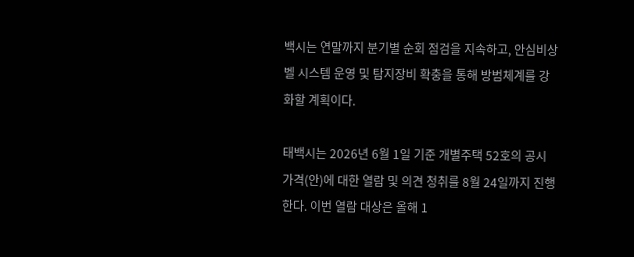백시는 연말까지 분기별 순회 점검을 지속하고, 안심비상벨 시스템 운영 및 탐지장비 확충을 통해 방범체계를 강화할 계획이다.

태백시는 2026년 6월 1일 기준 개별주택 52호의 공시가격(안)에 대한 열람 및 의견 청취를 8월 24일까지 진행한다. 이번 열람 대상은 올해 1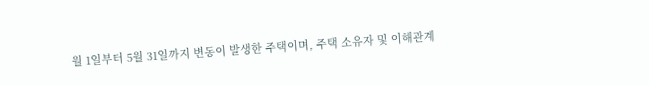월 1일부터 5월 31일까지 변동이 발생한 주택이며, 주택 소유자 및 이해관계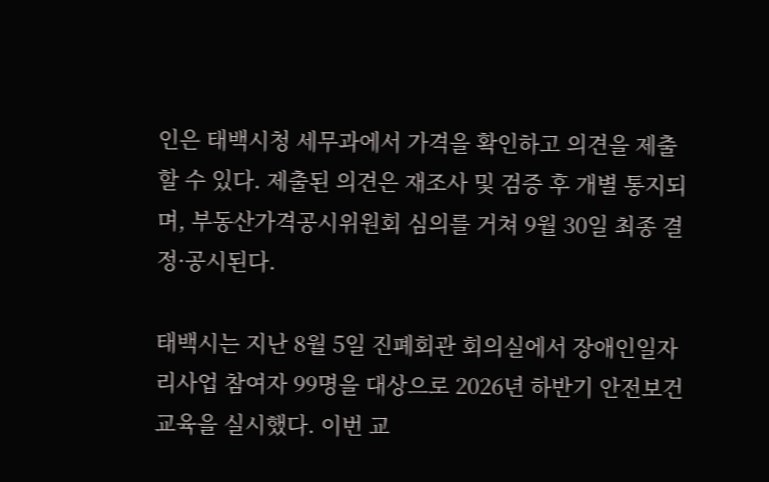인은 태백시청 세무과에서 가격을 확인하고 의견을 제출할 수 있다. 제출된 의견은 재조사 및 검증 후 개별 통지되며, 부동산가격공시위원회 심의를 거쳐 9월 30일 최종 결정·공시된다.

태백시는 지난 8월 5일 진폐회관 회의실에서 장애인일자리사업 참여자 99명을 대상으로 2026년 하반기 안전보건교육을 실시했다. 이번 교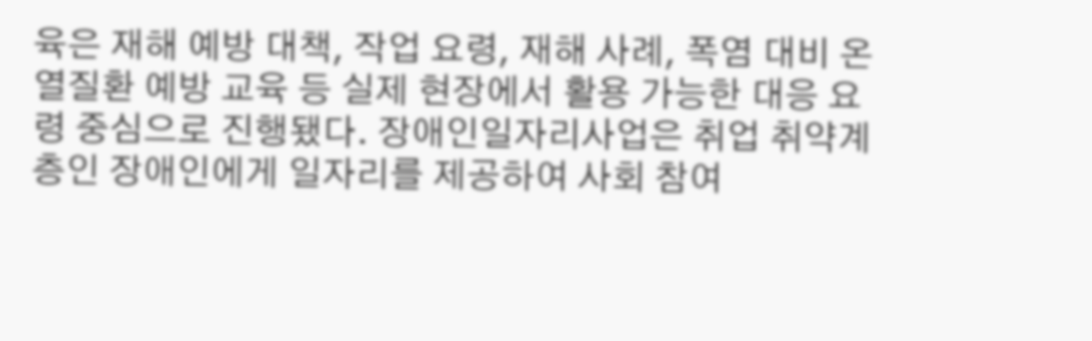육은 재해 예방 대책, 작업 요령, 재해 사례, 폭염 대비 온열질환 예방 교육 등 실제 현장에서 활용 가능한 대응 요령 중심으로 진행됐다. 장애인일자리사업은 취업 취약계층인 장애인에게 일자리를 제공하여 사회 참여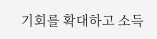기회를 확대하고 소득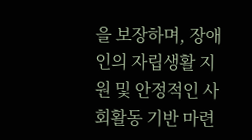을 보장하며, 장애인의 자립생활 지원 및 안정적인 사회활동 기반 마련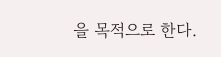을 목적으로 한다.